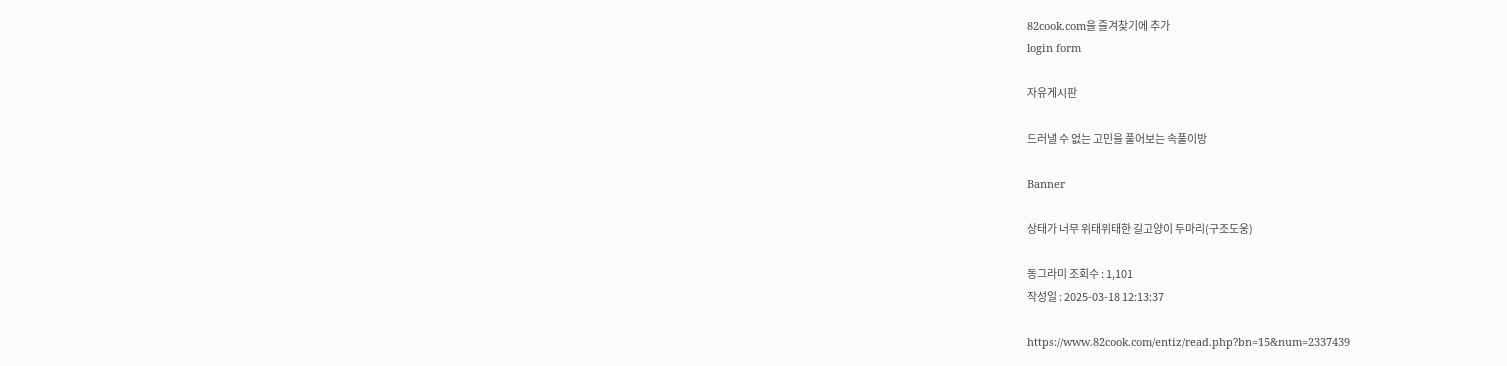82cook.com을 즐겨찾기에 추가
login form

자유게시판

드러낼 수 없는 고민을 풀어보는 속풀이방

Banner

상태가 너무 위태위태한 길고양이 두마리(구조도웅)

동그라미 조회수 : 1,101
작성일 : 2025-03-18 12:13:37

https://www.82cook.com/entiz/read.php?bn=15&num=2337439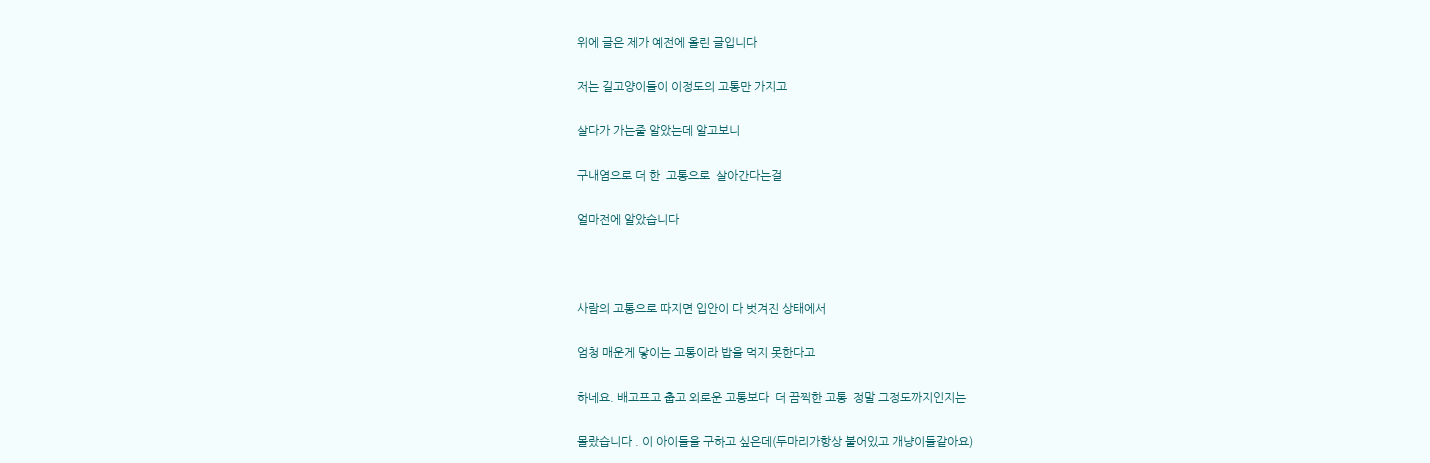위에 글은 제가 예전에 올린 글입니다

저는 길고양이들이 이정도의 고통만 가지고

살다가 가는줄 알았는데 알고보니

구내염으로 더 한  고통으로  살아간다는걸

얼마전에 알았습니다



사람의 고통으로 따지면 입안이 다 벗겨진 상태에서

엄청 매운게 닿이는 고통이라 밥을 먹지 못한다고

하네요. 배고프고 춥고 외로운 고통보다  더 끔찍한 고통  정말 그정도까지인지는

몰랐습니다 . 이 아이들을 구하고 싶은데(두마리가항상 붙어있고 개냥이들같아요)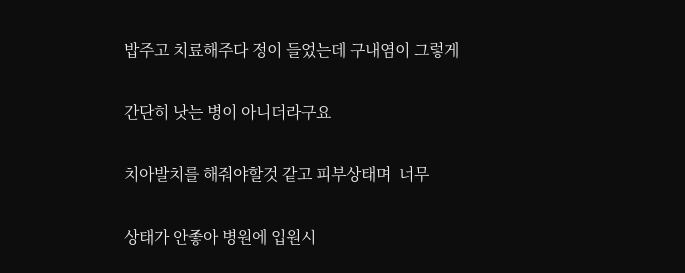밥주고 치료해주다 정이 들었는데 구내염이 그렇게

간단히 낫는 병이 아니더라구요

치아발치를 해줘야할것 같고 피부상태며  너무

상태가 안좋아 병원에 입원시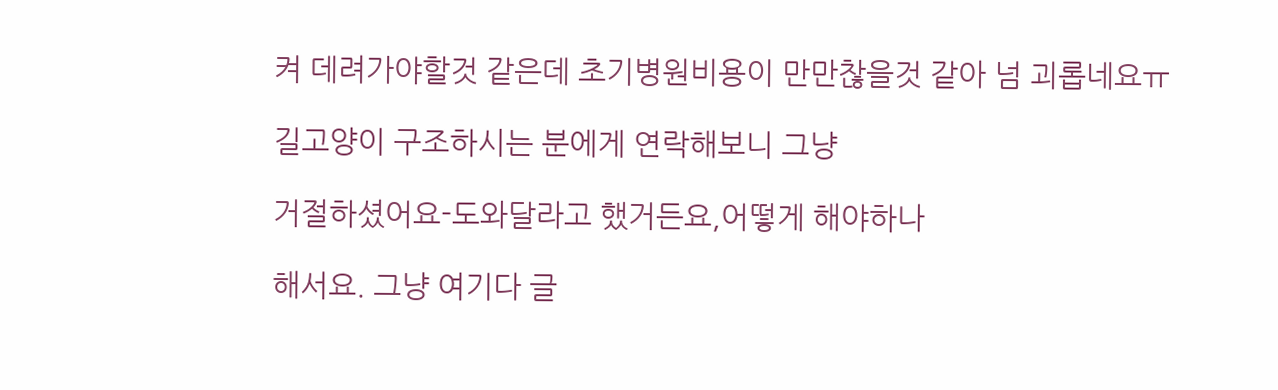켜 데려가야할것 같은데 초기병원비용이 만만찮을것 같아 넘 괴롭네요ㅠ

길고양이 구조하시는 분에게 연락해보니 그냥

거절하셨어요-도와달라고 했거든요,어떻게 해야하나

해서요. 그냥 여기다 글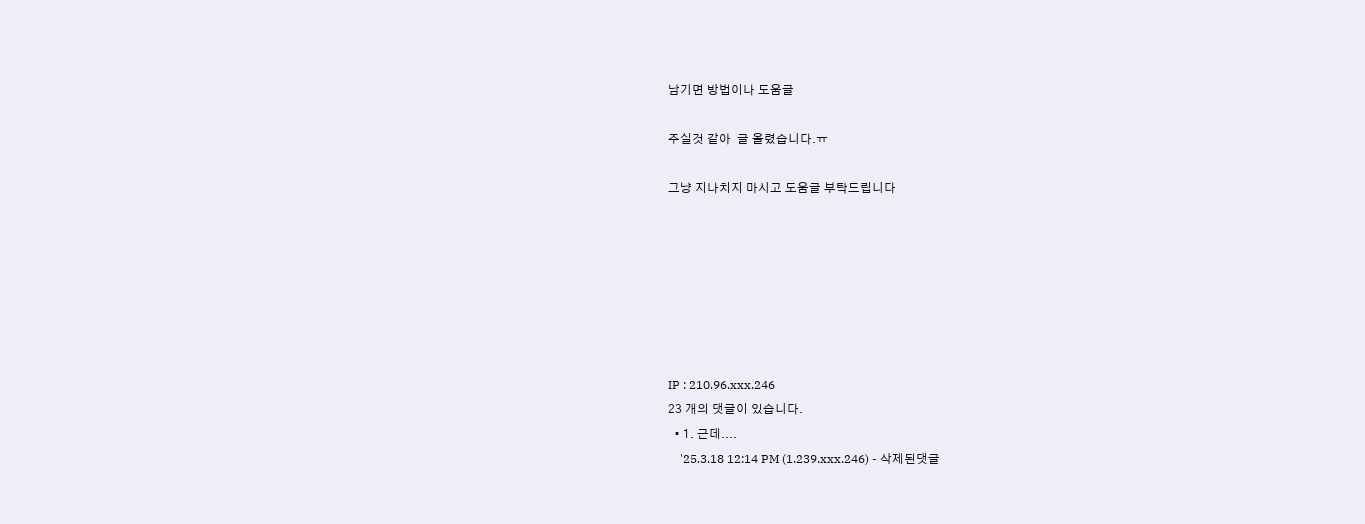남기면 방법이나 도움글

주실것 같아  글 올렸습니다.ㅠ

그냥 지나치지 마시고 도움글 부탁드립니다







IP : 210.96.xxx.246
23 개의 댓글이 있습니다.
  • 1. 근데....
    '25.3.18 12:14 PM (1.239.xxx.246) - 삭제된댓글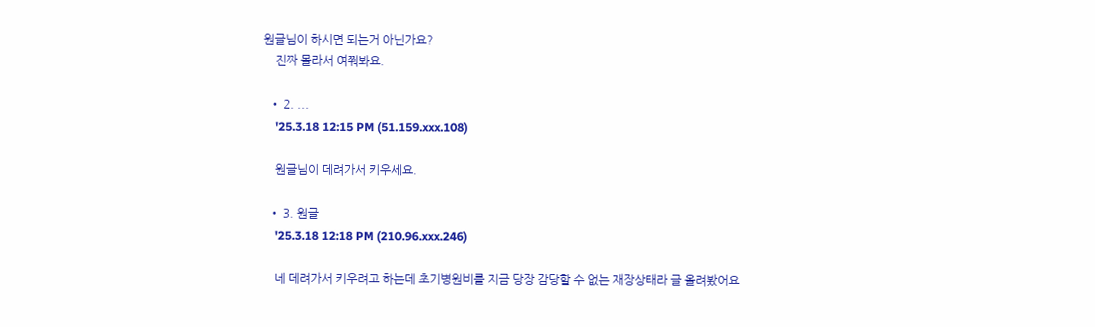원글님이 하시면 되는거 아닌가요?
    진짜 몰라서 여쭤봐요.

  • 2. ...
    '25.3.18 12:15 PM (51.159.xxx.108)

    원글님이 데려가서 키우세요.

  • 3. 원글
    '25.3.18 12:18 PM (210.96.xxx.246)

    네 데려가서 키우려고 하는데 초기병원비를 지금 당장 감당할 수 없는 재장상태라 글 올려봤어요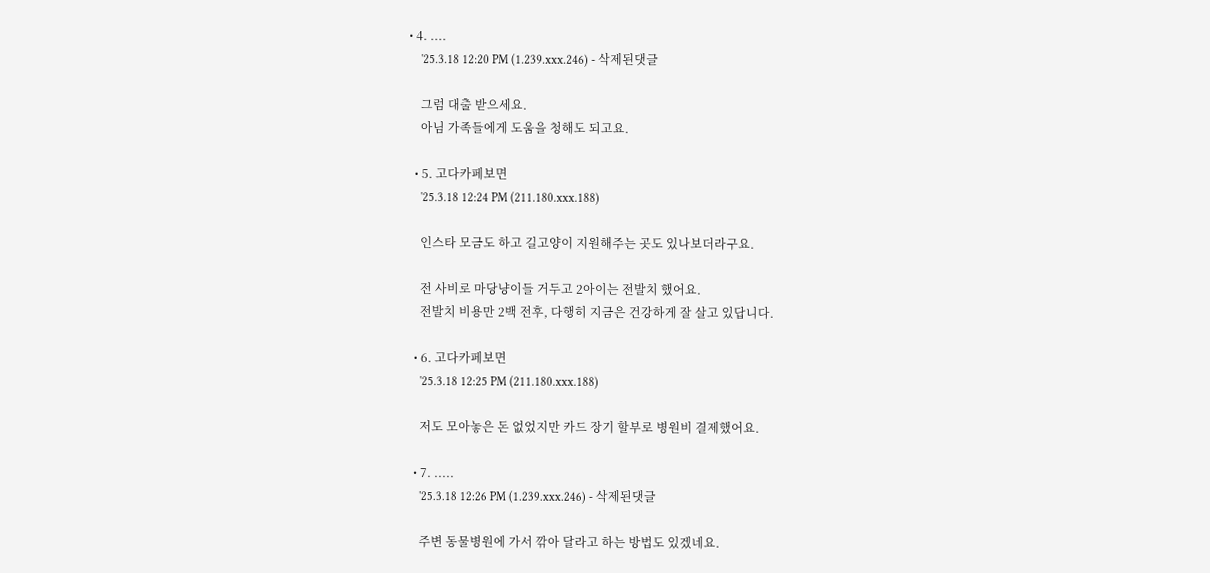• 4. ....
    '25.3.18 12:20 PM (1.239.xxx.246) - 삭제된댓글

    그럼 대출 받으세요.
    아님 가족들에게 도움을 청해도 되고요.

  • 5. 고다카페보면
    '25.3.18 12:24 PM (211.180.xxx.188)

    인스타 모금도 하고 길고양이 지원해주는 곳도 있나보더라구요.

    전 사비로 마당냥이들 거두고 2아이는 전발치 했어요.
    전발치 비용만 2백 전후, 다행히 지금은 건강하게 잘 살고 있답니다.

  • 6. 고다카페보면
    '25.3.18 12:25 PM (211.180.xxx.188)

    저도 모아놓은 돈 없었지만 카드 장기 할부로 병원비 결제했어요.

  • 7. .....
    '25.3.18 12:26 PM (1.239.xxx.246) - 삭제된댓글

    주변 동물병원에 가서 깎아 달라고 하는 방법도 있겠네요.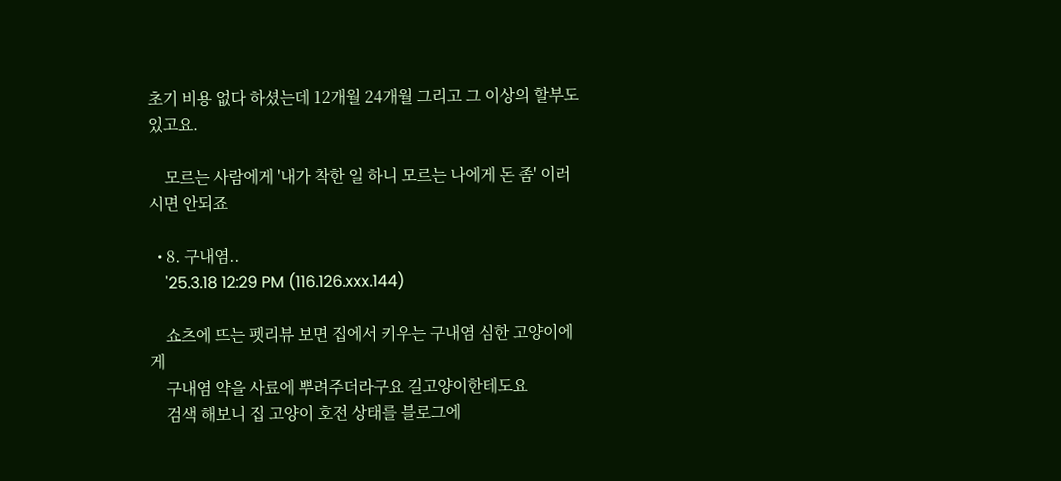초기 비용 없다 하셨는데 12개월 24개월 그리고 그 이상의 할부도 있고요.

    모르는 사람에게 '내가 착한 일 하니 모르는 나에게 돈 좀' 이러시면 안되죠

  • 8. 구내염..
    '25.3.18 12:29 PM (116.126.xxx.144)

    쇼츠에 뜨는 펫리뷰 보면 집에서 키우는 구내염 심한 고양이에게
    구내염 약을 사료에 뿌려주더라구요 길고양이한테도요
    검색 해보니 집 고양이 호전 상태를 블로그에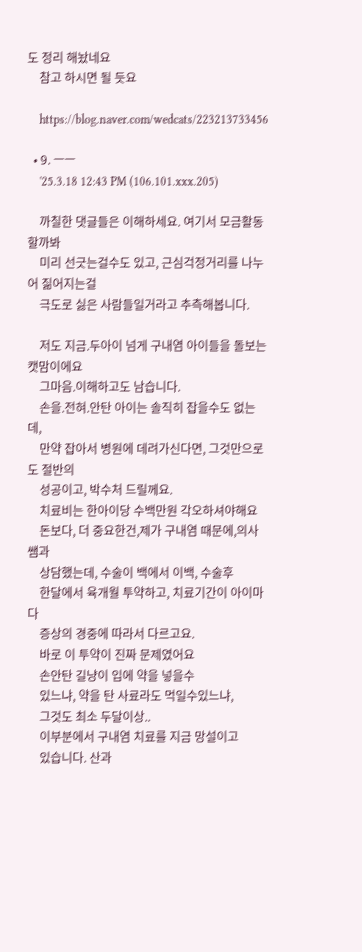도 정리 해놨네요
    참고 하시면 될 듯요

    https://blog.naver.com/wedcats/223213733456

  • 9. ㅡㅡ
    '25.3.18 12:43 PM (106.101.xxx.205)

    까칠한 댓글들은 이해하세요. 여기서 모금활동 할까봐
    미리 선긋는걸수도 있고, 근심걱정거리를 나누어 짊어지는걸
    극도로 싫은 사람들일거라고 추측해봅니다.

    저도 지금.두아이 넘게 구내염 아이들을 돌보는 캣맘이에요
    그마음.이해하고도 남습니다.
    손을.전혀.안탄 아이는 솔직히 잡을수도 없는데,
    만약 잡아서 병원에 데려가신다면, 그것만으로도 절반의
    성공이고, 박수처 드릴께요.
    치료비는 한아이당 수백만원 각오하셔야해요
    돈보다, 더 중요한건,제가 구내염 때문에,의사쌤과
    상담했는데, 수술이 백에서 이백, 수술후
    한달에서 육개월 투약하고, 치료기간이 아이마다
    증상의 경중에 따라서 다르고요.
    바로 이 투약이 진짜 문제였어요
    손안탄 길냥이 입에 약을 넣을수
    있느냐, 약을 탄 사료라도 먹일수있느냐,
    그것도 최소 두달이상..
    이부분에서 구내염 치료를 지금 망설이고
    있습니다. 산과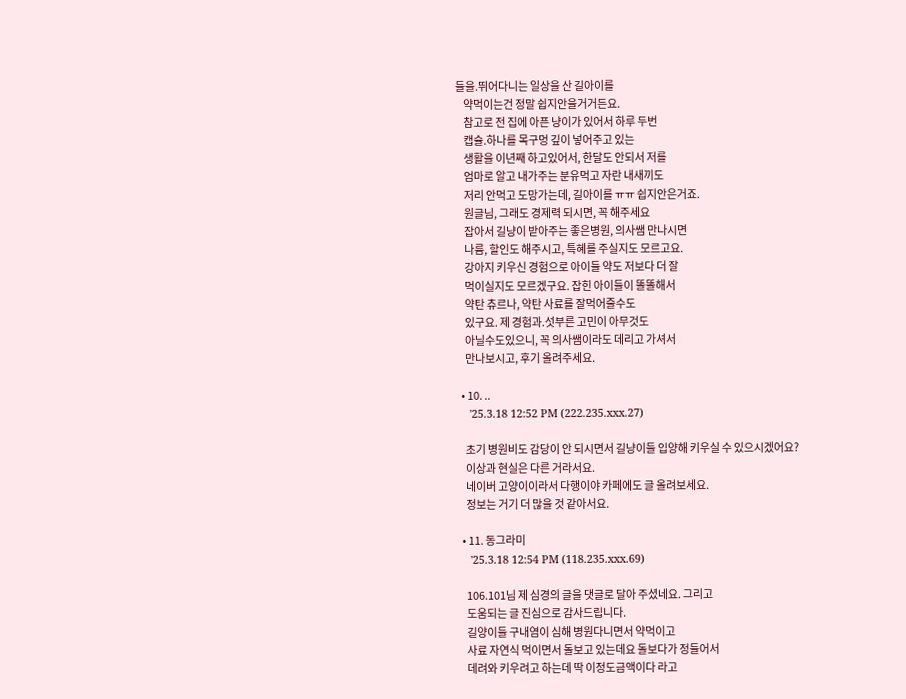들을.뛰어다니는 일상을 산 길아이를
    약먹이는건 정말 쉽지안을거거든요.
    참고로 전 집에 아픈 냥이가 있어서 하루 두번
    캡슐.하나를 목구멍 깊이 넣어주고 있는
    생활을 이년째 하고있어서, 한달도 안되서 저를
    엄마로 알고 내가주는 분유먹고 자란 내새끼도
    저리 안먹고 도망가는데, 길아이를 ㅠㅠ 쉽지안은거죠.
    원글님, 그래도 경제력 되시면, 꼭 해주세요
    잡아서 길냥이 받아주는 좋은병원, 의사쌤 만나시면
    나름, 할인도 해주시고, 특혜를 주실지도 모르고요.
    강아지 키우신 경험으로 아이들 약도 저보다 더 잘
    먹이실지도 모르겠구요. 잡힌 아이들이 똘똘해서
    약탄 츄르나, 약탄 사료를 잘먹어줄수도
    있구요. 제 경험과.섯부른 고민이 아무것도
    아닐수도있으니, 꼭 의사쌤이라도 데리고 가셔서
    만나보시고, 후기 올려주세요.

  • 10. ..
    '25.3.18 12:52 PM (222.235.xxx.27)

    초기 병원비도 감당이 안 되시면서 길냥이들 입양해 키우실 수 있으시겠어요?
    이상과 현실은 다른 거라서요.
    네이버 고양이이라서 다행이야 카페에도 글 올려보세요.
    정보는 거기 더 많을 것 같아서요.

  • 11. 동그라미
    '25.3.18 12:54 PM (118.235.xxx.69)

    106.101님 제 심경의 글을 댓글로 달아 주셨네요. 그리고
    도움되는 글 진심으로 감사드립니다.
    길양이들 구내염이 심해 병원다니면서 약먹이고
    사료 자연식 먹이면서 돌보고 있는데요 돌보다가 정들어서
    데려와 키우려고 하는데 딱 이정도금액이다 라고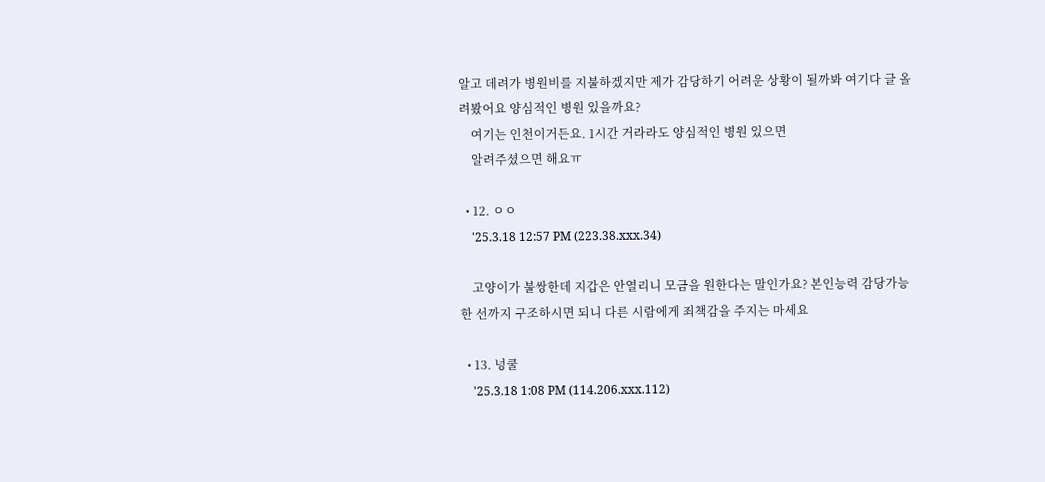알고 데려가 병원비를 지불하겠지만 제가 감당하기 어려운 상황이 될까봐 여기다 글 올려봤어요 양심적인 병원 있을까요?
    여기는 인천이거든요. 1시간 거라라도 양심적인 병원 있으면
    알려주셨으면 해요ㅠ

  • 12. ㅇㅇ
    '25.3.18 12:57 PM (223.38.xxx.34)

    고양이가 불쌍한데 지갑은 안열리니 모금을 원한다는 말인가요? 본인능력 감당가능한 선까지 구조하시면 되니 다른 시람에게 죄책감을 주지는 마세요

  • 13. 넝쿨
    '25.3.18 1:08 PM (114.206.xxx.112)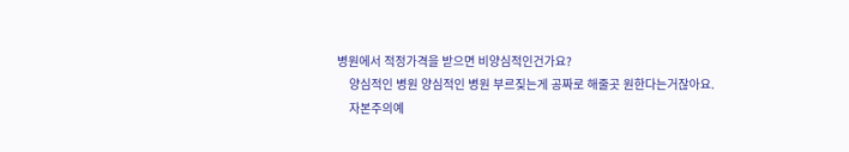병원에서 적정가격을 받으면 비양심적인건가요?
    양심적인 병원 양심적인 병원 부르짖는게 공짜로 해줄곳 원한다는거잖아요.
    자본주의예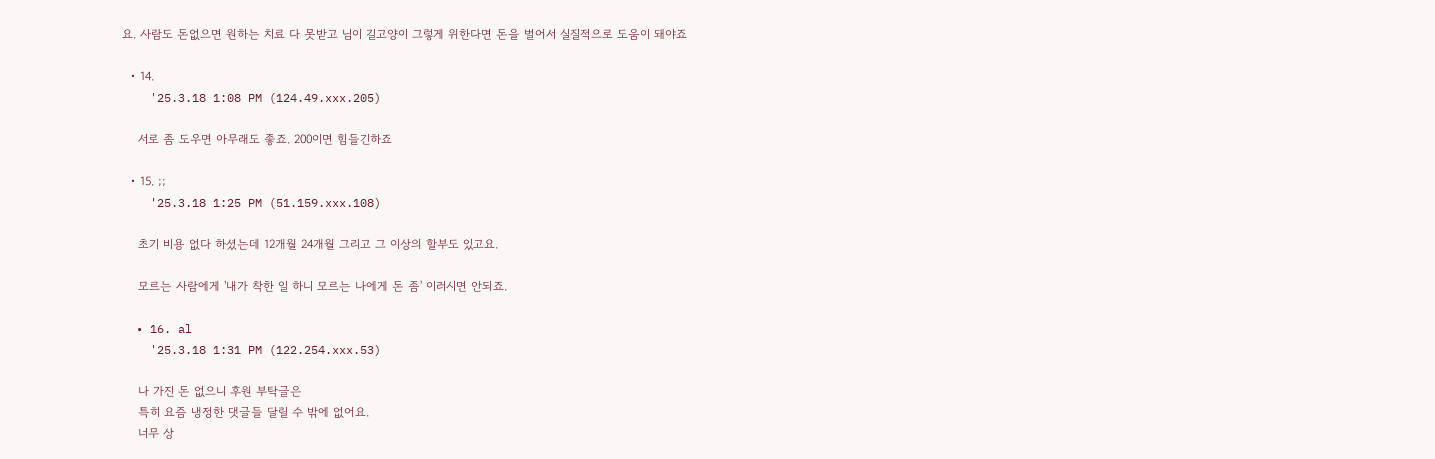요. 사람도 돈없으면 원하는 치료 다 못받고 님이 길고양이 그렇게 위한다면 돈을 벌어서 실질적으로 도움이 돼야죠

  • 14.
    '25.3.18 1:08 PM (124.49.xxx.205)

    서로 좀 도우면 아무래도 좋죠. 200이면 힘들긴하죠

  • 15. ;;
    '25.3.18 1:25 PM (51.159.xxx.108)

    초기 비용 없다 하셨는데 12개월 24개월 그리고 그 이상의 할부도 있고요.

    모르는 사람에게 '내가 착한 일 하니 모르는 나에게 돈 좀' 이러시면 안되죠.

  • 16. al
    '25.3.18 1:31 PM (122.254.xxx.53)

    나 가진 돈 없으니 후원 부탁글은
    특히 요즘 냉정한 댓글들 달릴 수 밖에 없어요.
    너무 상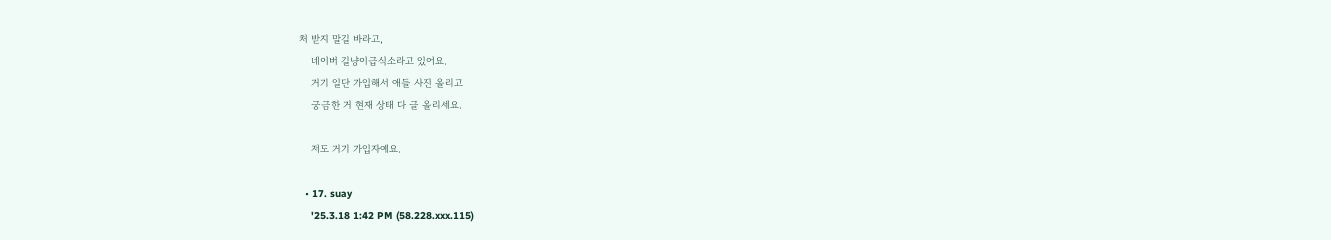처 받지 말길 바라고,
    네이버 길냥이급식소라고 있어요.
    거기 일단 가입해서 애들 사진 올리고
    궁금한 거 현재 상태 다 글 올리세요.

    저도 거기 가입자예요.

  • 17. suay
    '25.3.18 1:42 PM (58.228.xxx.115)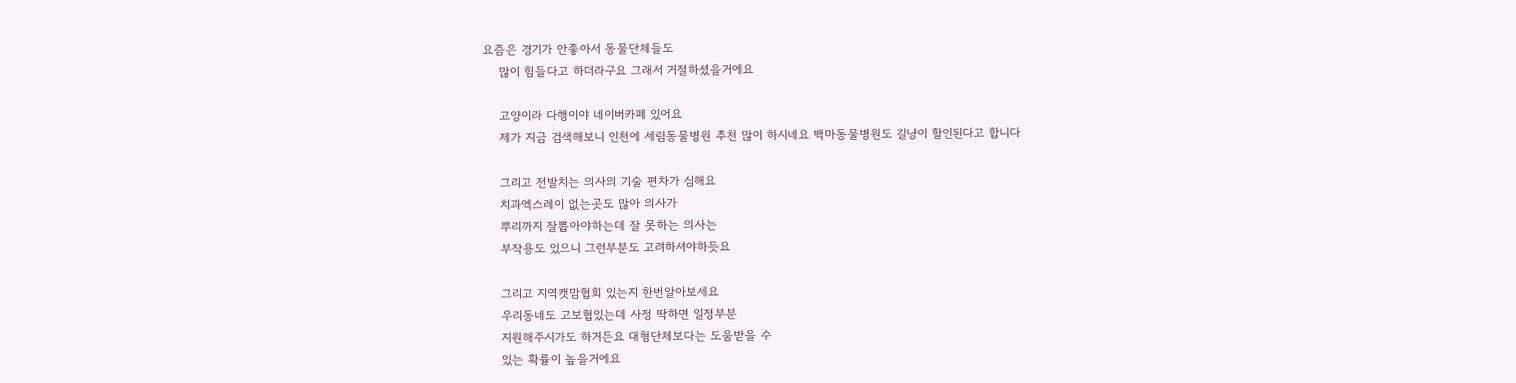요즘은 경기가 안좋아서 동물단체들도
    많이 힘들다고 하더라구요 그래서 거절하셨을거에요

    고양이라 다행이야 네이버카페 있어요
    제가 지금 검색해보니 인천에 세림동물병원 추천 많이 하시네요 백마동물병원도 길냥이 할인된다고 합니다

    그리고 전발치는 의사의 기술 편차가 심해요
    치과엑스레이 없는곳도 많아 의사가
    뿌리까지 잘뽑아야하는데 잘 못하는 의사는
    부작용도 있으니 그런부분도 고려하셔야하듯요

    그리고 지역캣맘협회 있는지 한번알아보세요
    우리동네도 고보협있는데 사정 딱하면 일정부분
    지원해주시가도 하거든요 대형단체보다는 도움받을 수
    있는 확률이 높을거에요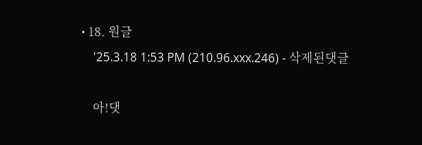• 18. 원글
    '25.3.18 1:53 PM (210.96.xxx.246) - 삭제된댓글

    아!댓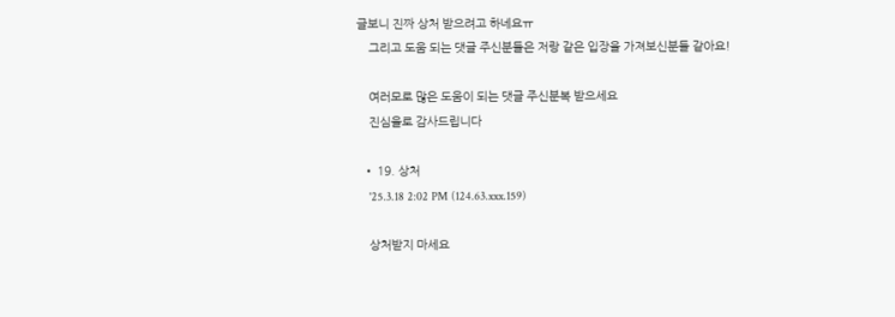글보니 진짜 상처 받으려고 하네요ㅠ
    그리고 도움 되는 댓글 주신분들은 저랑 같은 입장을 가져보신분들 같아요!

    여러모로 많은 도움이 되는 댓글 주신분복 받으세요
    진심을로 감사드립니다

  • 19. 상처
    '25.3.18 2:02 PM (124.63.xxx.159)

    상처받지 마세요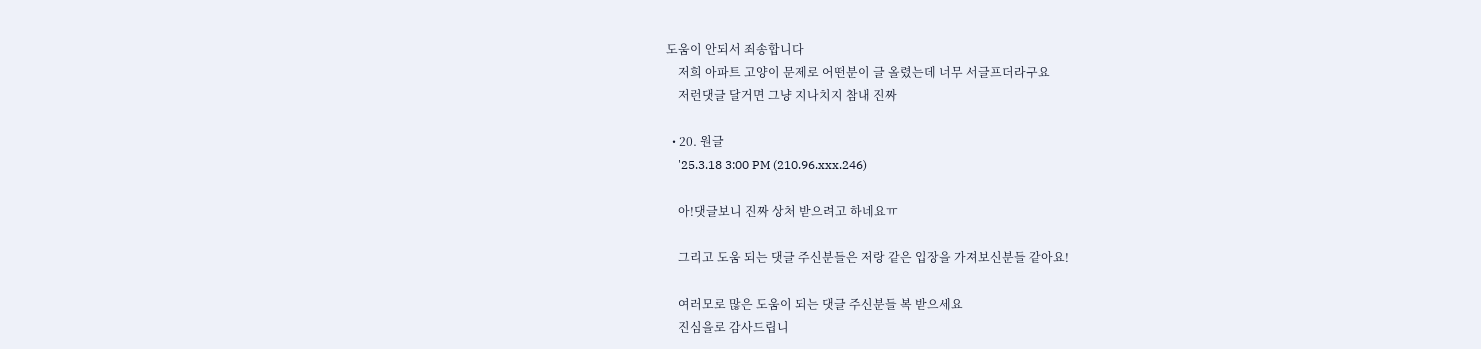도움이 안되서 죄송합니다
    저희 아파트 고양이 문제로 어떤분이 글 올렸는데 너무 서글프더라구요
    저런댓글 달거면 그냥 지나치지 참내 진짜

  • 20. 원글
    '25.3.18 3:00 PM (210.96.xxx.246)

    아!댓글보니 진짜 상처 받으려고 하네요ㅠ

    그리고 도움 되는 댓글 주신분들은 저랑 같은 입장을 가져보신분들 같아요!

    여러모로 많은 도움이 되는 댓글 주신분들 복 받으세요
    진심을로 감사드립니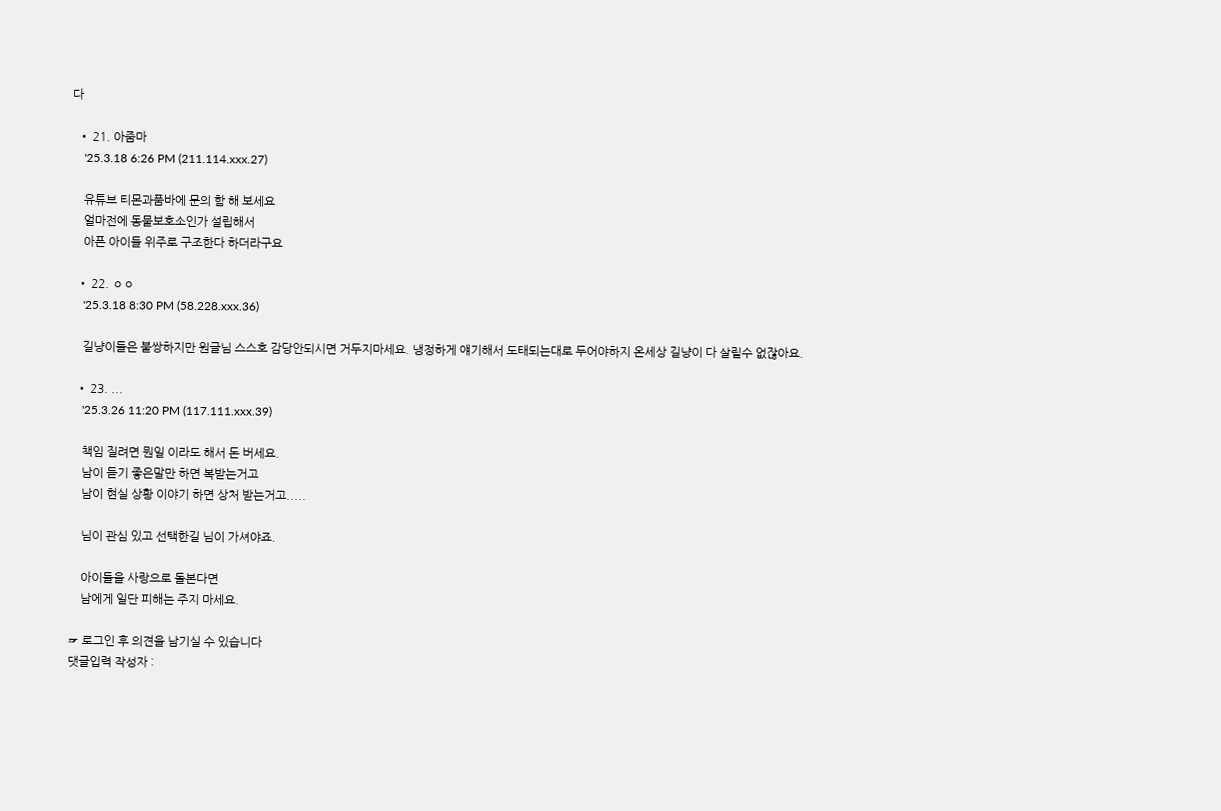다

  • 21. 아줌마
    '25.3.18 6:26 PM (211.114.xxx.27)

    유튜브 티몬과품바에 문의 함 해 보세요
    얼마전에 동물보호소인가 설립해서
    아픈 아이들 위주로 구조한다 하더라구요

  • 22. ㅇㅇ
    '25.3.18 8:30 PM (58.228.xxx.36)

    길냥이들은 불쌍하지만 원글님 스스호 감당안되시면 거두지마세요. 냉정하게 얘기해서 도태되는대로 두어야하지 온세상 길냥이 다 살릴수 없잖아요.

  • 23. ...
    '25.3.26 11:20 PM (117.111.xxx.39)

    책임 질려면 뭔일 이라도 해서 돈 버세요.
    남이 듣기 좋은말만 하면 복받는거고
    남이 현실 상황 이야기 하면 상처 받는거고.....

    님이 관심 있고 선택한길 님이 가셔야죠.

    아이들을 사랑으로 돌본다면
    남에게 일단 피해는 주지 마세요.

☞ 로그인 후 의견을 남기실 수 있습니다
댓글입력 작성자 :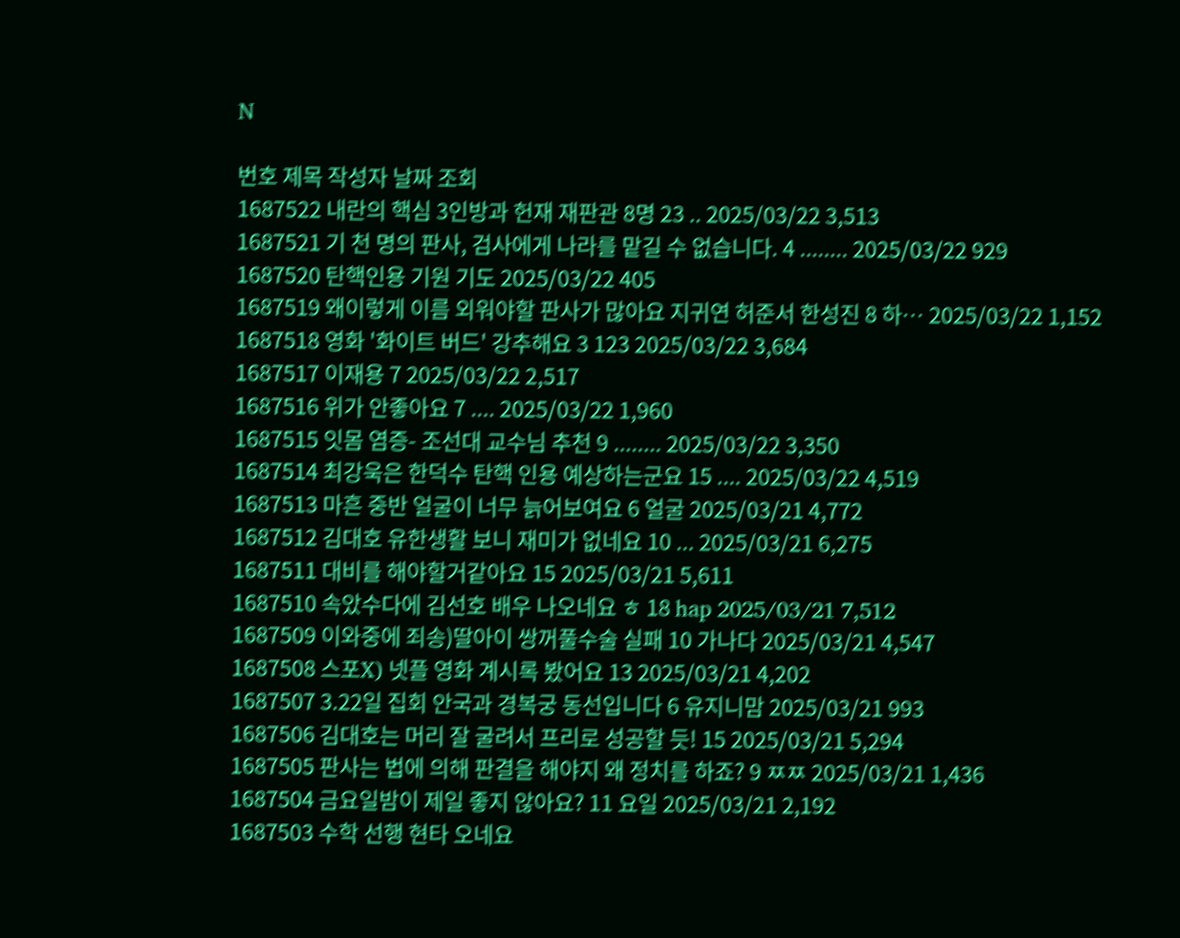N

번호 제목 작성자 날짜 조회
1687522 내란의 핵심 3인방과 헌재 재판관 8명 23 .. 2025/03/22 3,513
1687521 기 천 명의 판사, 검사에게 나라를 맡길 수 없습니다. 4 ........ 2025/03/22 929
1687520 탄핵인용 기원 기도 2025/03/22 405
1687519 왜이렇게 이름 외워야할 판사가 많아요 지귀연 허준서 한성진 8 하… 2025/03/22 1,152
1687518 영화 '화이트 버드' 강추해요 3 123 2025/03/22 3,684
1687517 이재용 7 2025/03/22 2,517
1687516 위가 안좋아요 7 .... 2025/03/22 1,960
1687515 잇몸 염증- 조선대 교수님 추천 9 ........ 2025/03/22 3,350
1687514 최강욱은 한덕수 탄핵 인용 예상하는군요 15 .... 2025/03/22 4,519
1687513 마흔 중반 얼굴이 너무 늙어보여요 6 얼굴 2025/03/21 4,772
1687512 김대호 유한생활 보니 재미가 없네요 10 ... 2025/03/21 6,275
1687511 대비를 해야할거같아요 15 2025/03/21 5,611
1687510 속았수다에 김선호 배우 나오네요 ㅎ 18 hap 2025/03/21 7,512
1687509 이와중에 죄송)딸아이 쌍꺼풀수술 실패 10 가나다 2025/03/21 4,547
1687508 스포X) 넷플 영화 계시록 봤어요 13 2025/03/21 4,202
1687507 3.22일 집회 안국과 경복궁 동선입니다 6 유지니맘 2025/03/21 993
1687506 김대호는 머리 잘 굴려서 프리로 성공할 듯! 15 2025/03/21 5,294
1687505 판사는 법에 의해 판결을 해야지 왜 정치를 하죠? 9 ㅉㅉ 2025/03/21 1,436
1687504 금요일밤이 제일 좋지 않아요? 11 요일 2025/03/21 2,192
1687503 수학 선행 현타 오네요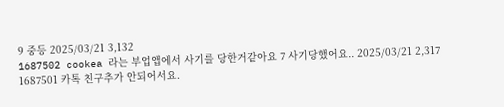9 중등 2025/03/21 3,132
1687502 cookea 라는 부업앱에서 사기를 당한거같아요 7 사기당했어요.. 2025/03/21 2,317
1687501 카톡 친구추가 안되어서요.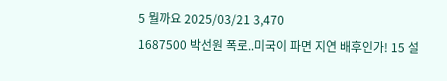5 뭘까요 2025/03/21 3,470
1687500 박선원 폭로..미국이 파면 지연 배후인가! 15 설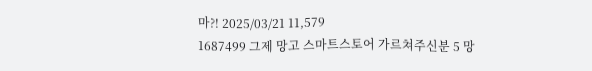마?! 2025/03/21 11,579
1687499 그제 망고 스마트스토어 가르쳐주신분 5 망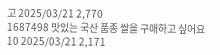고 2025/03/21 2,770
1687498 맛있는 국산 품종 쌀을 구매하고 싶어요 10 2025/03/21 2,171